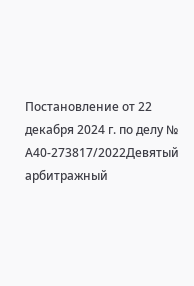Постановление от 22 декабря 2024 г. по делу № А40-273817/2022Девятый арбитражный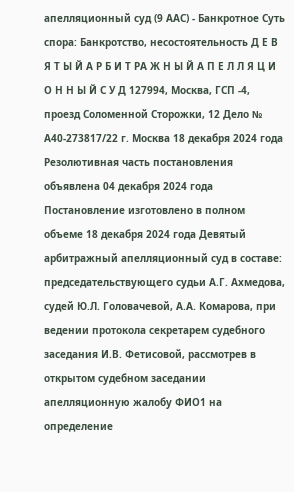апелляционный суд (9 ААС) - Банкротное Суть спора: Банкротство, несостоятельность Д Е В Я Т Ы Й А Р Б И Т РА Ж Н Ы Й А П Е Л Л Я Ц И О Н Н Ы Й С У Д 127994, Москва, ГСП -4, проезд Соломенной Сторожки, 12 Дело № А40-273817/22 г. Москва 18 декабря 2024 года Резолютивная часть постановления объявлена 04 декабря 2024 года Постановление изготовлено в полном объеме 18 декабря 2024 года Девятый арбитражный апелляционный суд в составе: председательствующего судьи А.Г. Ахмедова, судей Ю.Л. Головачевой, А.А. Комарова, при ведении протокола секретарем судебного заседания И.В. Фетисовой, рассмотрев в открытом судебном заседании апелляционную жалобу ФИО1 на определение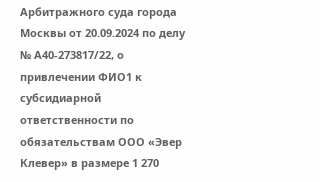Арбитражного суда города Москвы от 20.09.2024 по делу № А40-273817/22, о привлечении ФИО1 к субсидиарной ответственности по обязательствам ООО «Эвер Клевер» в размере 1 270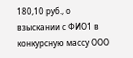180,10 руб., о взыскании с ФИО1 в конкурсную массу ООО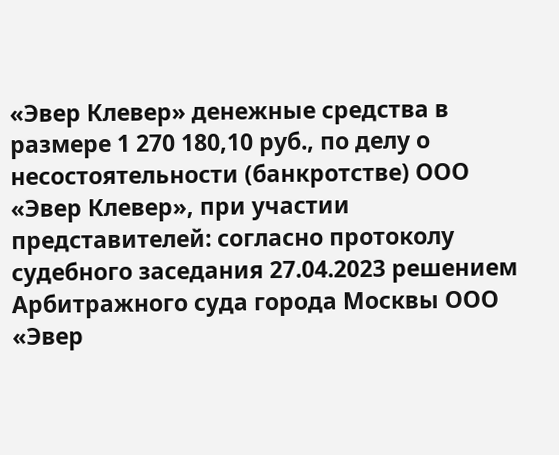«Эвер Клевер» денежные средства в размере 1 270 180,10 руб., по делу о несостоятельности (банкротстве) ООО «Эвер Клевер», при участии представителей: согласно протоколу судебного заседания 27.04.2023 решением Арбитражного суда города Москвы ООО «Эвер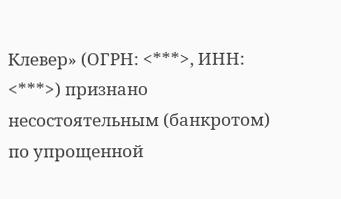Клевер» (ОГРН: <***>, ИНН: <***>) признано несостоятельным (банкротом) по упрощенной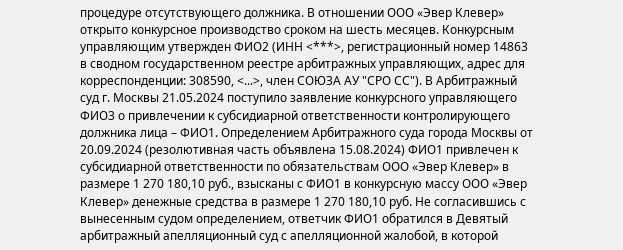процедуре отсутствующего должника. В отношении ООО «Эвер Клевер» открыто конкурсное производство сроком на шесть месяцев. Конкурсным управляющим утвержден ФИО2 (ИНН <***>, регистрационный номер 14863 в сводном государственном реестре арбитражных управляющих, адрес для корреспонденции: 308590, <...>, член СОЮЗА АУ "СРО СС"). В Арбитражный суд г. Москвы 21.05.2024 поступило заявление конкурсного управляющего ФИО3 о привлечении к субсидиарной ответственности контролирующего должника лица – ФИО1. Определением Арбитражного суда города Москвы от 20.09.2024 (резолютивная часть объявлена 15.08.2024) ФИО1 привлечен к субсидиарной ответственности по обязательствам ООО «Эвер Клевер» в размере 1 270 180,10 руб., взысканы с ФИО1 в конкурсную массу ООО «Эвер Клевер» денежные средства в размере 1 270 180,10 руб. Не согласившись с вынесенным судом определением, ответчик ФИО1 обратился в Девятый арбитражный апелляционный суд с апелляционной жалобой, в которой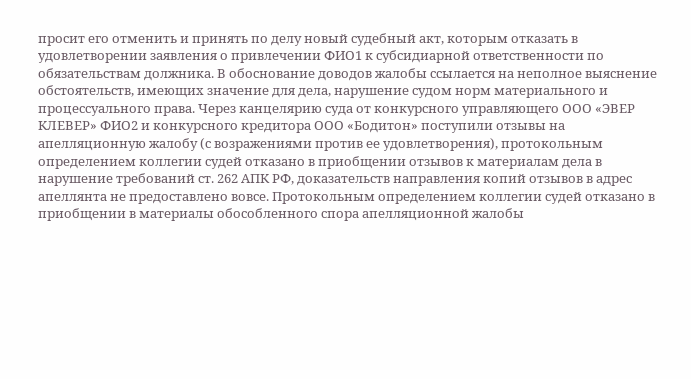просит его отменить и принять по делу новый судебный акт, которым отказать в удовлетворении заявления о привлечении ФИО1 к субсидиарной ответственности по обязательствам должника. В обоснование доводов жалобы ссылается на неполное выяснение обстоятельств, имеющих значение для дела, нарушение судом норм материального и процессуального права. Через канцелярию суда от конкурсного управляющего ООО «ЭВЕР КЛЕВЕР» ФИО2 и конкурсного кредитора ООО «Бодитон» поступили отзывы на апелляционную жалобу (с возражениями против ее удовлетворения), протокольным определением коллегии судей отказано в приобщении отзывов к материалам дела в нарушение требований ст. 262 АПК РФ, доказательств направления копий отзывов в адрес апеллянта не предоставлено вовсе. Протокольным определением коллегии судей отказано в приобщении в материалы обособленного спора апелляционной жалобы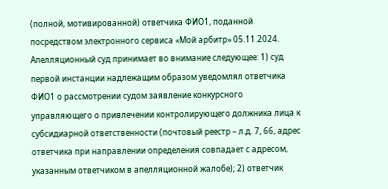(полной, мотивированной) ответчика ФИО1, поданной посредством электронного сервиса «Мой арбитр» 05.11.2024. Апелляционный суд принимает во внимание следующее: 1) суд первой инстанции надлежащим образом уведомлял ответчика ФИО1 о рассмотрении судом заявление конкурсного управляющего о привлечении контролирующего должника лица к субсидиарной ответственности (почтовый реестр – л.д. 7, 66, адрес ответчика при направлении определения совпадает с адресом, указанным ответчиком в апелляционной жалобе); 2) ответчик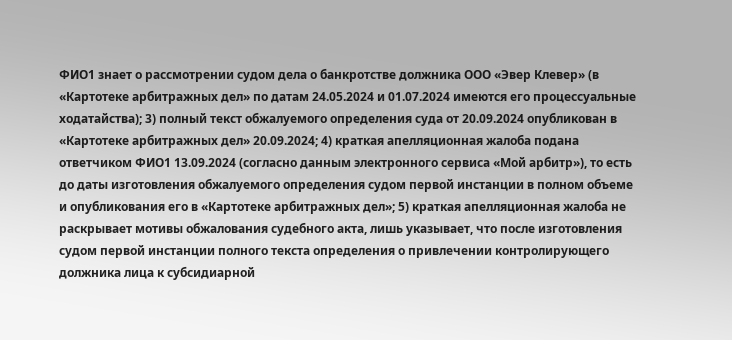ФИО1 знает о рассмотрении судом дела о банкротстве должника ООО «Эвер Клевер» (в «Картотеке арбитражных дел» по датам 24.05.2024 и 01.07.2024 имеются его процессуальные ходатайства); 3) полный текст обжалуемого определения суда от 20.09.2024 опубликован в «Картотеке арбитражных дел» 20.09.2024; 4) краткая апелляционная жалоба подана ответчиком ФИО1 13.09.2024 (согласно данным электронного сервиса «Мой арбитр»), то есть до даты изготовления обжалуемого определения судом первой инстанции в полном объеме и опубликования его в «Картотеке арбитражных дел»; 5) краткая апелляционная жалоба не раскрывает мотивы обжалования судебного акта, лишь указывает, что после изготовления судом первой инстанции полного текста определения о привлечении контролирующего должника лица к субсидиарной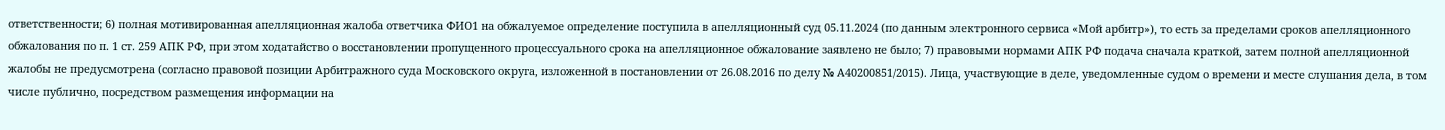ответственности; 6) полная мотивированная апелляционная жалоба ответчика ФИО1 на обжалуемое определение поступила в апелляционный суд 05.11.2024 (по данным электронного сервиса «Мой арбитр»), то есть за пределами сроков апелляционного обжалования по п. 1 ст. 259 АПК РФ, при этом ходатайство о восстановлении пропущенного процессуального срока на апелляционное обжалование заявлено не было; 7) правовыми нормами АПК РФ подача сначала краткой, затем полной апелляционной жалобы не предусмотрена (согласно правовой позиции Арбитражного суда Московского округа, изложенной в постановлении от 26.08.2016 по делу № А40200851/2015). Лица, участвующие в деле, уведомленные судом о времени и месте слушания дела, в том числе публично, посредством размещения информации на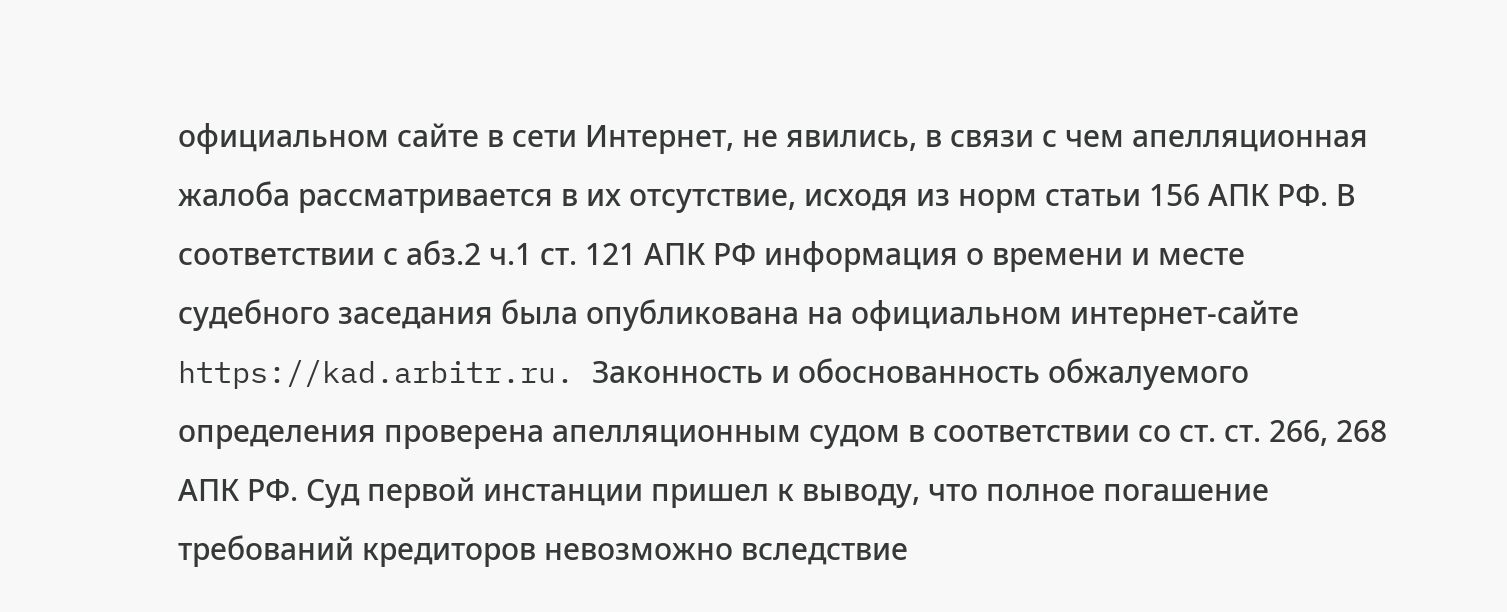официальном сайте в сети Интернет, не явились, в связи с чем апелляционная жалоба рассматривается в их отсутствие, исходя из норм статьи 156 АПК РФ. В соответствии с абз.2 ч.1 ст. 121 АПК РФ информация о времени и месте судебного заседания была опубликована на официальном интернет-сайте https://kad.arbitr.ru. Законность и обоснованность обжалуемого определения проверена апелляционным судом в соответствии со ст. ст. 266, 268 АПК РФ. Суд первой инстанции пришел к выводу, что полное погашение требований кредиторов невозможно вследствие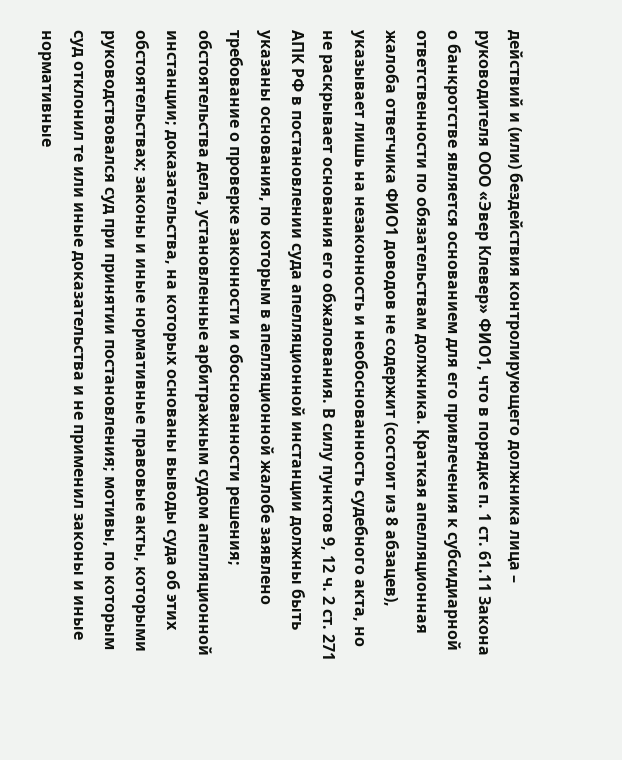действий и (или) бездействия контролирующего должника лица – руководителя ООО «Эвер Клевер» ФИО1, что в порядке п. 1 ст. 61.11 Закона о банкротстве является основанием для его привлечения к субсидиарной ответственности по обязательствам должника. Краткая апелляционная жалоба ответчика ФИО1 доводов не содержит (состоит из 8 абзацев), указывает лишь на незаконность и необоснованность судебного акта, но не раскрывает основания его обжалования. В силу пунктов 9, 12 ч. 2 ст. 271 АПК РФ в постановлении суда апелляционной инстанции должны быть указаны основания, по которым в апелляционной жалобе заявлено требование о проверке законности и обоснованности решения; обстоятельства дела, установленные арбитражным судом апелляционной инстанции; доказательства, на которых основаны выводы суда об этих обстоятельствах; законы и иные нормативные правовые акты, которыми руководствовался суд при принятии постановления; мотивы, по которым суд отклонил те или иные доказательства и не применил законы и иные нормативные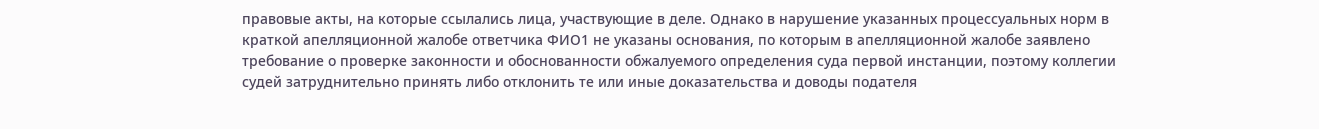правовые акты, на которые ссылались лица, участвующие в деле. Однако в нарушение указанных процессуальных норм в краткой апелляционной жалобе ответчика ФИО1 не указаны основания, по которым в апелляционной жалобе заявлено требование о проверке законности и обоснованности обжалуемого определения суда первой инстанции, поэтому коллегии судей затруднительно принять либо отклонить те или иные доказательства и доводы подателя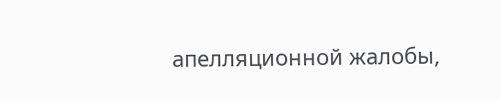апелляционной жалобы,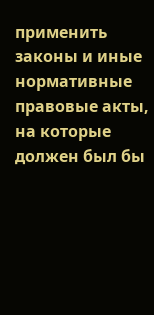применить законы и иные нормативные правовые акты, на которые должен был бы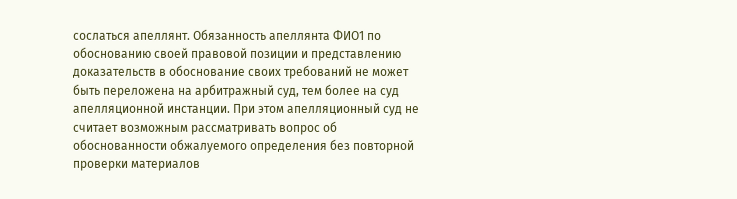сослаться апеллянт. Обязанность апеллянта ФИО1 по обоснованию своей правовой позиции и представлению доказательств в обоснование своих требований не может быть переложена на арбитражный суд, тем более на суд апелляционной инстанции. При этом апелляционный суд не считает возможным рассматривать вопрос об обоснованности обжалуемого определения без повторной проверки материалов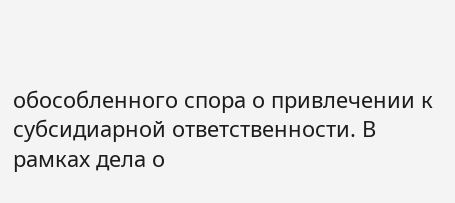обособленного спора о привлечении к субсидиарной ответственности. В рамках дела о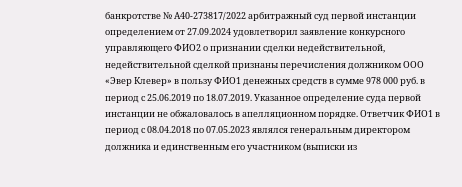банкротстве № А40-273817/2022 арбитражный суд первой инстанции определением от 27.09.2024 удовлетворил заявление конкурсного управляющего ФИО2 о признании сделки недействительной, недействительной сделкой признаны перечисления должником ООО «Эвер Клевер» в пользу ФИО1 денежных средств в сумме 978 000 руб. в период с 25.06.2019 по 18.07.2019. Указанное определение суда первой инстанции не обжаловалось в апелляционном порядке. Ответчик ФИО1 в период с 08.04.2018 по 07.05.2023 являлся генеральным директором должника и единственным его участником (выписки из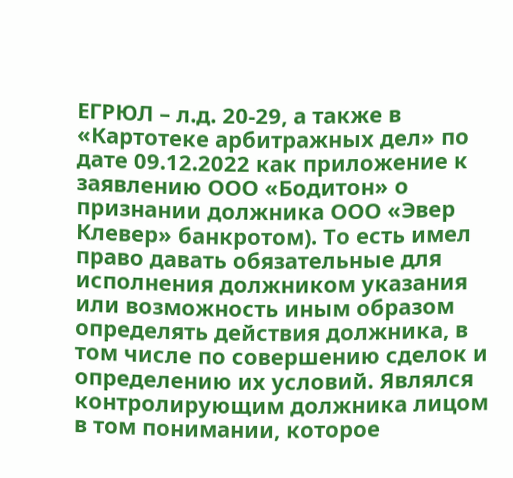ЕГРЮЛ – л.д. 20-29, а также в «Картотеке арбитражных дел» по дате 09.12.2022 как приложение к заявлению ООО «Бодитон» о признании должника ООО «Эвер Клевер» банкротом). То есть имел право давать обязательные для исполнения должником указания или возможность иным образом определять действия должника, в том числе по совершению сделок и определению их условий. Являлся контролирующим должника лицом в том понимании, которое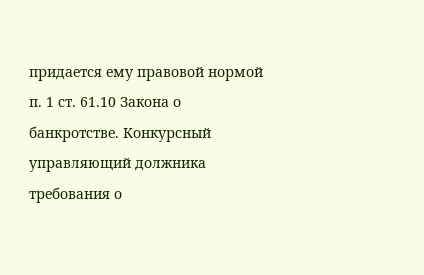придается ему правовой нормой п. 1 ст. 61.10 Закона о банкротстве. Конкурсный управляющий должника требования о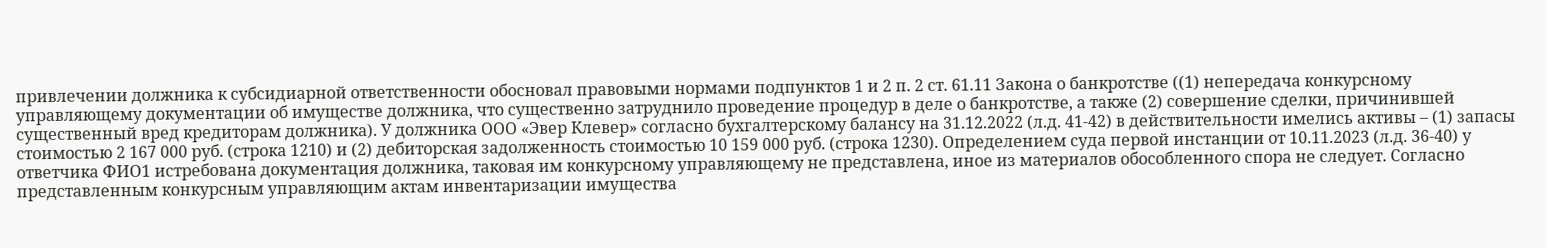привлечении должника к субсидиарной ответственности обосновал правовыми нормами подпунктов 1 и 2 п. 2 ст. 61.11 Закона о банкротстве ((1) непередача конкурсному управляющему документации об имуществе должника, что существенно затруднило проведение процедур в деле о банкротстве, а также (2) совершение сделки, причинившей существенный вред кредиторам должника). У должника ООО «Эвер Клевер» согласно бухгалтерскому балансу на 31.12.2022 (л.д. 41-42) в действительности имелись активы – (1) запасы стоимостью 2 167 000 руб. (строка 1210) и (2) дебиторская задолженность стоимостью 10 159 000 руб. (строка 1230). Определением суда первой инстанции от 10.11.2023 (л.д. 36-40) у ответчика ФИО1 истребована документация должника, таковая им конкурсному управляющему не представлена, иное из материалов обособленного спора не следует. Согласно представленным конкурсным управляющим актам инвентаризации имущества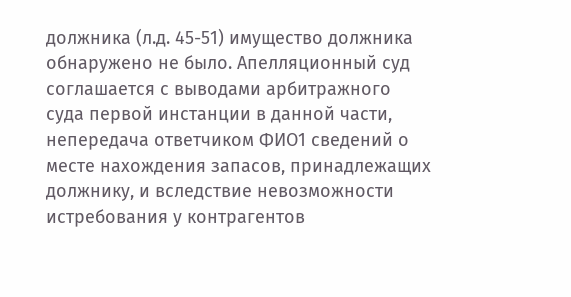должника (л.д. 45-51) имущество должника обнаружено не было. Апелляционный суд соглашается с выводами арбитражного суда первой инстанции в данной части, непередача ответчиком ФИО1 сведений о месте нахождения запасов, принадлежащих должнику, и вследствие невозможности истребования у контрагентов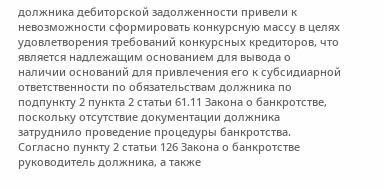должника дебиторской задолженности привели к невозможности сформировать конкурсную массу в целях удовлетворения требований конкурсных кредиторов, что является надлежащим основанием для вывода о наличии оснований для привлечения его к субсидиарной ответственности по обязательствам должника по подпункту 2 пункта 2 статьи 61.11 Закона о банкротстве, поскольку отсутствие документации должника затруднило проведение процедуры банкротства. Согласно пункту 2 статьи 126 Закона о банкротстве руководитель должника, а также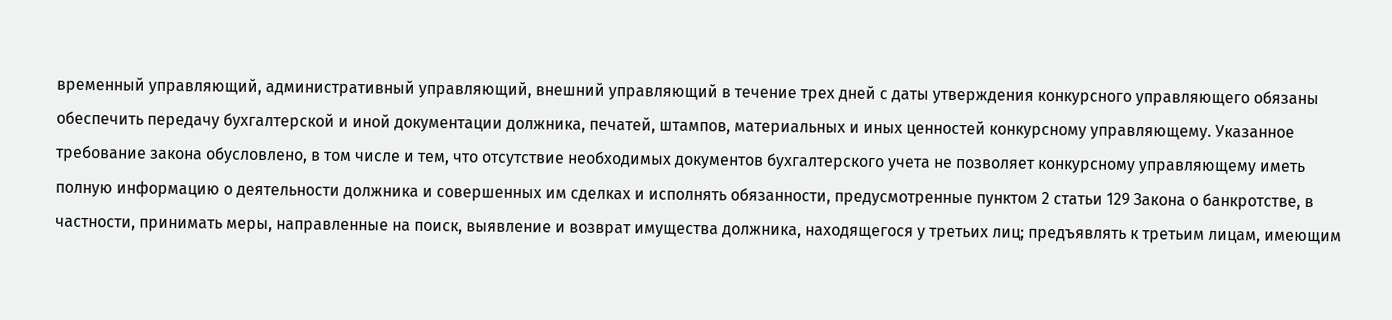временный управляющий, административный управляющий, внешний управляющий в течение трех дней с даты утверждения конкурсного управляющего обязаны обеспечить передачу бухгалтерской и иной документации должника, печатей, штампов, материальных и иных ценностей конкурсному управляющему. Указанное требование закона обусловлено, в том числе и тем, что отсутствие необходимых документов бухгалтерского учета не позволяет конкурсному управляющему иметь полную информацию о деятельности должника и совершенных им сделках и исполнять обязанности, предусмотренные пунктом 2 статьи 129 Закона о банкротстве, в частности, принимать меры, направленные на поиск, выявление и возврат имущества должника, находящегося у третьих лиц; предъявлять к третьим лицам, имеющим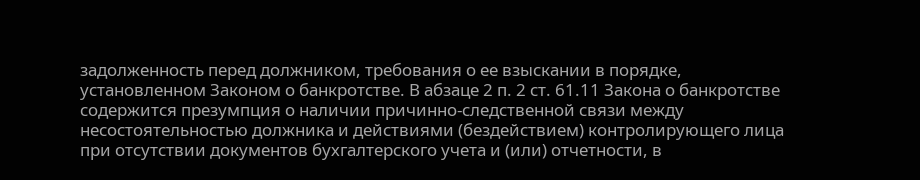задолженность перед должником, требования о ее взыскании в порядке, установленном Законом о банкротстве. В абзаце 2 п. 2 ст. 61.11 Закона о банкротстве содержится презумпция о наличии причинно-следственной связи между несостоятельностью должника и действиями (бездействием) контролирующего лица при отсутствии документов бухгалтерского учета и (или) отчетности, в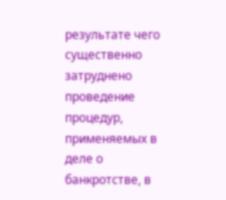результате чего существенно затруднено проведение процедур, применяемых в деле о банкротстве, в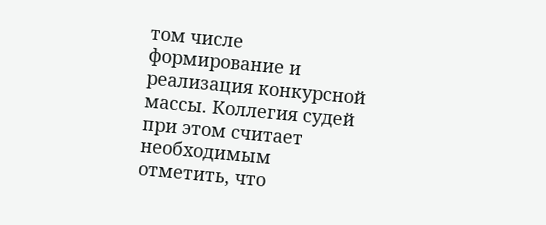том числе формирование и реализация конкурсной массы. Коллегия судей при этом считает необходимым отметить, что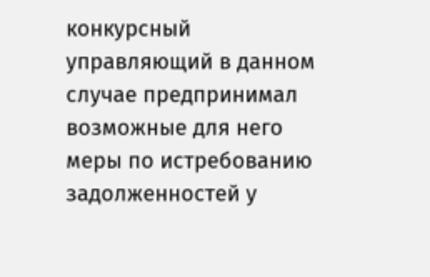конкурсный управляющий в данном случае предпринимал возможные для него меры по истребованию задолженностей у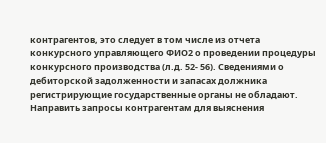контрагентов, это следует в том числе из отчета конкурсного управляющего ФИО2 о проведении процедуры конкурсного производства (л.д. 52- 56). Сведениями о дебиторской задолженности и запасах должника регистрирующие государственные органы не обладают. Направить запросы контрагентам для выяснения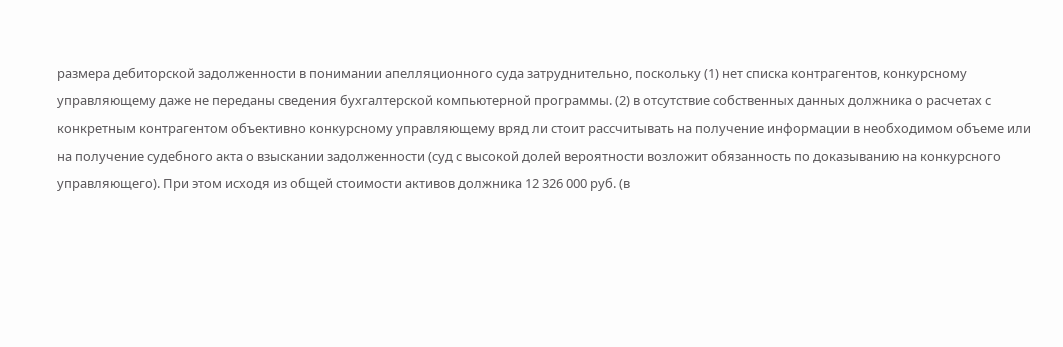размера дебиторской задолженности в понимании апелляционного суда затруднительно, поскольку (1) нет списка контрагентов, конкурсному управляющему даже не переданы сведения бухгалтерской компьютерной программы. (2) в отсутствие собственных данных должника о расчетах с конкретным контрагентом объективно конкурсному управляющему вряд ли стоит рассчитывать на получение информации в необходимом объеме или на получение судебного акта о взыскании задолженности (суд с высокой долей вероятности возложит обязанность по доказыванию на конкурсного управляющего). При этом исходя из общей стоимости активов должника 12 326 000 руб. (в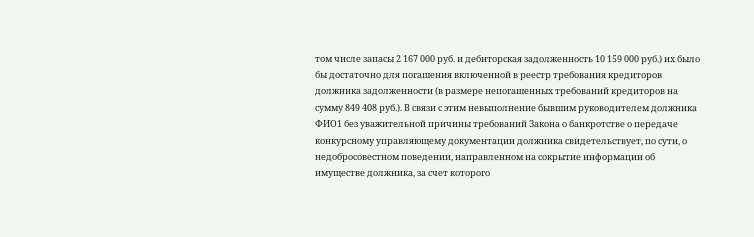том числе запасы 2 167 000 руб. и дебиторская задолженность 10 159 000 руб.) их было бы достаточно для погашения включенной в реестр требования кредиторов должника задолженности (в размере непогашенных требований кредиторов на сумму 849 408 руб.). В связи с этим невыполнение бывшим руководителем должника ФИО1 без уважительной причины требований Закона о банкротстве о передаче конкурсному управляющему документации должника свидетельствует, по сути, о недобросовестном поведении, направленном на сокрытие информации об имуществе должника, за счет которого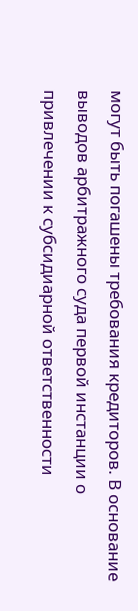могут быть погашены требования кредиторов. В основание выводов арбитражного суда первой инстанции о привлечении к субсидиарной ответственности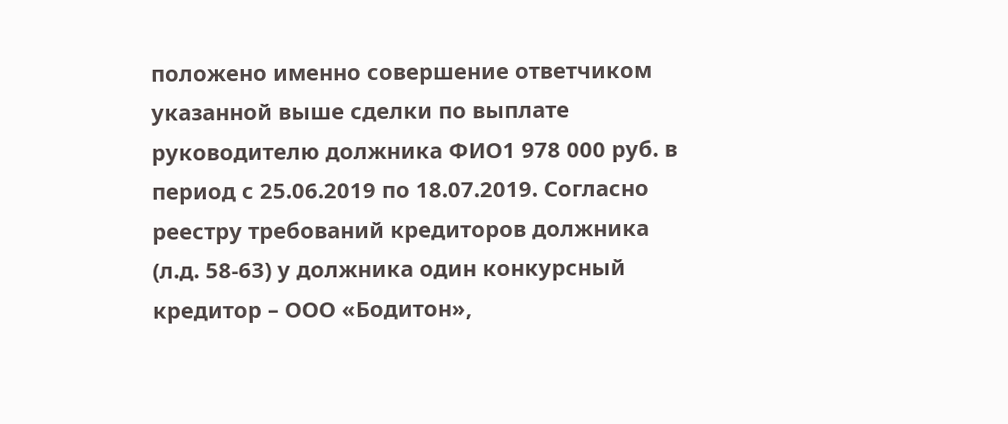положено именно совершение ответчиком указанной выше сделки по выплате руководителю должника ФИО1 978 000 руб. в период с 25.06.2019 по 18.07.2019. Согласно реестру требований кредиторов должника (л.д. 58-63) у должника один конкурсный кредитор – ООО «Бодитон»,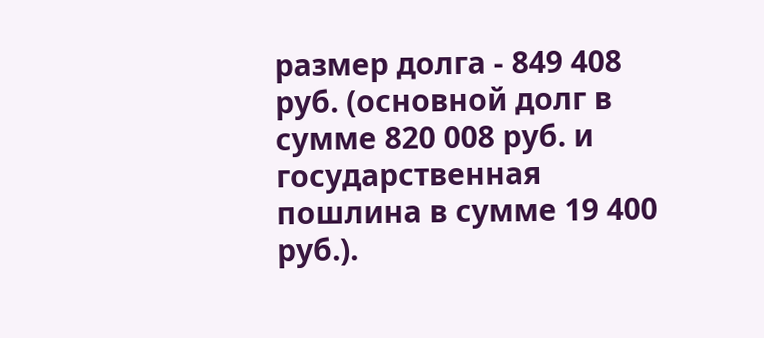размер долга - 849 408 руб. (основной долг в сумме 820 008 руб. и государственная пошлина в сумме 19 400 руб.).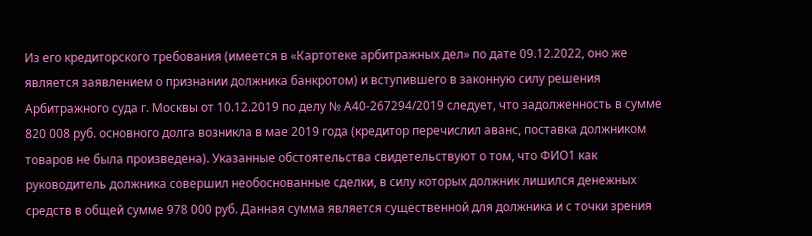Из его кредиторского требования (имеется в «Картотеке арбитражных дел» по дате 09.12.2022, оно же является заявлением о признании должника банкротом) и вступившего в законную силу решения Арбитражного суда г. Москвы от 10.12.2019 по делу № А40-267294/2019 следует, что задолженность в сумме 820 008 руб. основного долга возникла в мае 2019 года (кредитор перечислил аванс, поставка должником товаров не была произведена). Указанные обстоятельства свидетельствуют о том, что ФИО1 как руководитель должника совершил необоснованные сделки, в силу которых должник лишился денежных средств в общей сумме 978 000 руб. Данная сумма является существенной для должника и с точки зрения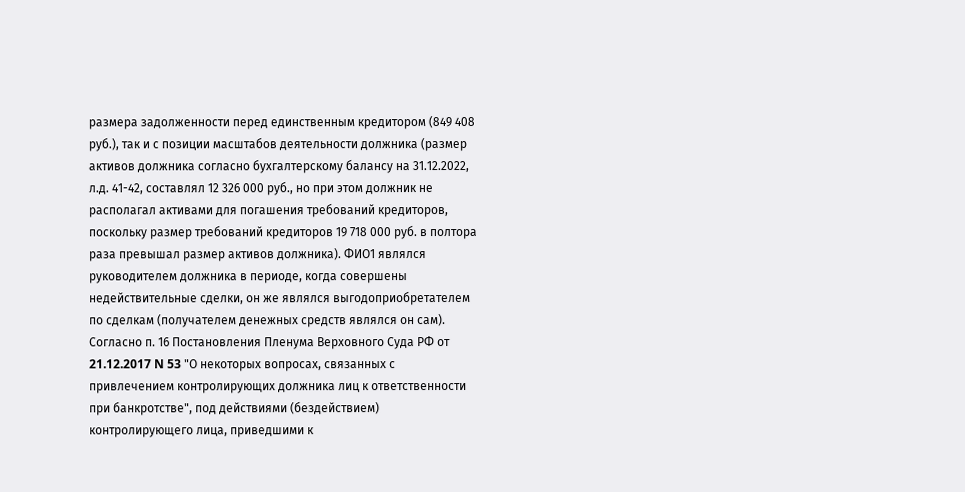размера задолженности перед единственным кредитором (849 408 руб.), так и с позиции масштабов деятельности должника (размер активов должника согласно бухгалтерскому балансу на 31.12.2022, л.д. 41-42, составлял 12 326 000 руб., но при этом должник не располагал активами для погашения требований кредиторов, поскольку размер требований кредиторов 19 718 000 руб. в полтора раза превышал размер активов должника). ФИО1 являлся руководителем должника в периоде, когда совершены недействительные сделки, он же являлся выгодоприобретателем по сделкам (получателем денежных средств являлся он сам). Согласно п. 16 Постановления Пленума Верховного Суда РФ от 21.12.2017 N 53 "О некоторых вопросах, связанных с привлечением контролирующих должника лиц к ответственности при банкротстве", под действиями (бездействием) контролирующего лица, приведшими к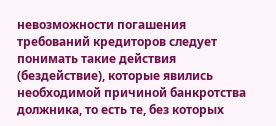невозможности погашения требований кредиторов следует понимать такие действия (бездействие), которые явились необходимой причиной банкротства должника, то есть те, без которых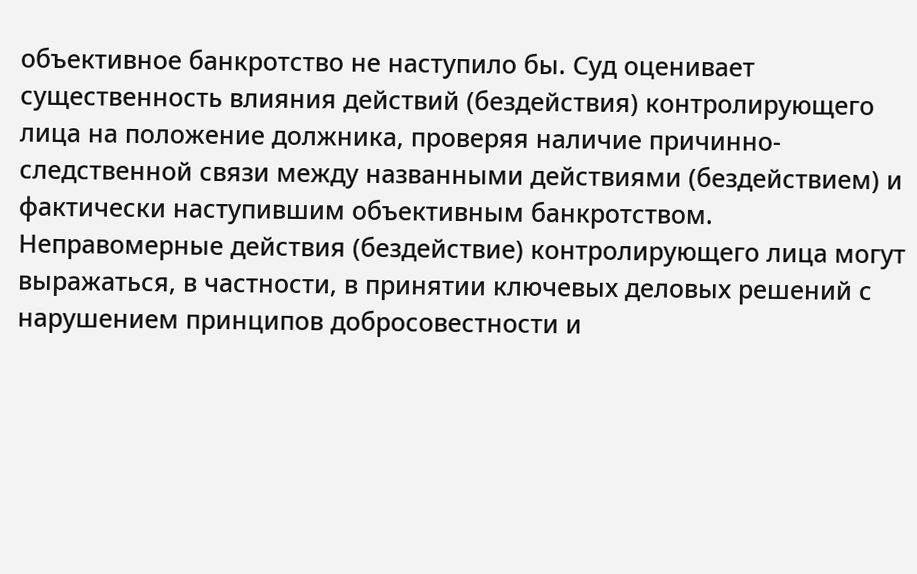объективное банкротство не наступило бы. Суд оценивает существенность влияния действий (бездействия) контролирующего лица на положение должника, проверяя наличие причинно-следственной связи между названными действиями (бездействием) и фактически наступившим объективным банкротством. Неправомерные действия (бездействие) контролирующего лица могут выражаться, в частности, в принятии ключевых деловых решений с нарушением принципов добросовестности и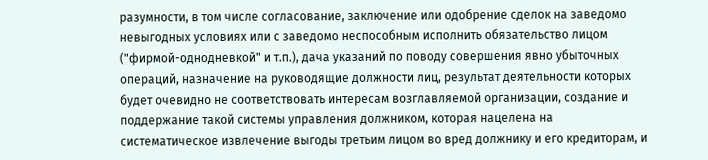разумности, в том числе согласование, заключение или одобрение сделок на заведомо невыгодных условиях или с заведомо неспособным исполнить обязательство лицом ("фирмой-однодневкой" и т.п.), дача указаний по поводу совершения явно убыточных операций, назначение на руководящие должности лиц, результат деятельности которых будет очевидно не соответствовать интересам возглавляемой организации, создание и поддержание такой системы управления должником, которая нацелена на систематическое извлечение выгоды третьим лицом во вред должнику и его кредиторам, и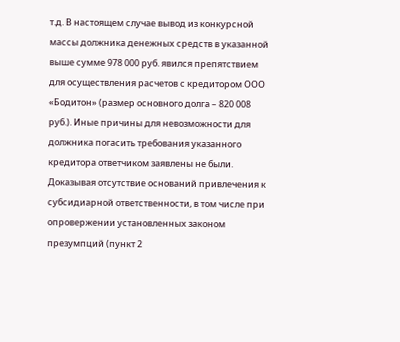т.д. В настоящем случае вывод из конкурсной массы должника денежных средств в указанной выше сумме 978 000 руб. явился препятствием для осуществления расчетов с кредитором ООО «Бодитон» (размер основного долга – 820 008 руб.). Иные причины для невозможности для должника погасить требования указанного кредитора ответчиком заявлены не были. Доказывая отсутствие оснований привлечения к субсидиарной ответственности, в том числе при опровержении установленных законом презумпций (пункт 2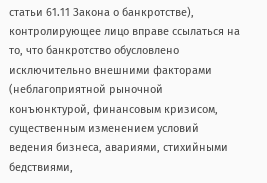статьи 61.11 Закона о банкротстве), контролирующее лицо вправе ссылаться на то, что банкротство обусловлено исключительно внешними факторами (неблагоприятной рыночной конъюнктурой, финансовым кризисом, существенным изменением условий ведения бизнеса, авариями, стихийными бедствиями,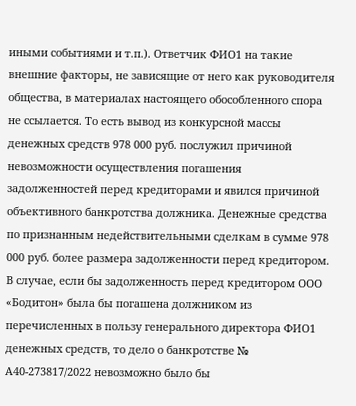иными событиями и т.п.). Ответчик ФИО1 на такие внешние факторы, не зависящие от него как руководителя общества, в материалах настоящего обособленного спора не ссылается. То есть вывод из конкурсной массы денежных средств 978 000 руб. послужил причиной невозможности осуществления погашения задолженностей перед кредиторами и явился причиной объективного банкротства должника. Денежные средства по признанным недействительными сделкам в сумме 978 000 руб. более размера задолженности перед кредитором. В случае, если бы задолженность перед кредитором ООО «Бодитон» была бы погашена должником из перечисленных в пользу генерального директора ФИО1 денежных средств, то дело о банкротстве № А40-273817/2022 невозможно было бы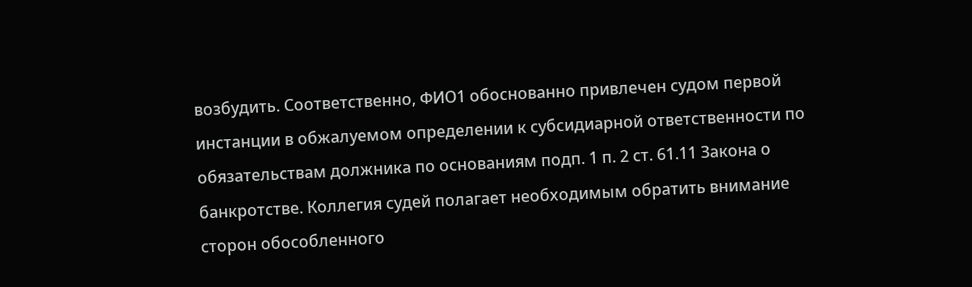возбудить. Соответственно, ФИО1 обоснованно привлечен судом первой инстанции в обжалуемом определении к субсидиарной ответственности по обязательствам должника по основаниям подп. 1 п. 2 ст. 61.11 Закона о банкротстве. Коллегия судей полагает необходимым обратить внимание сторон обособленного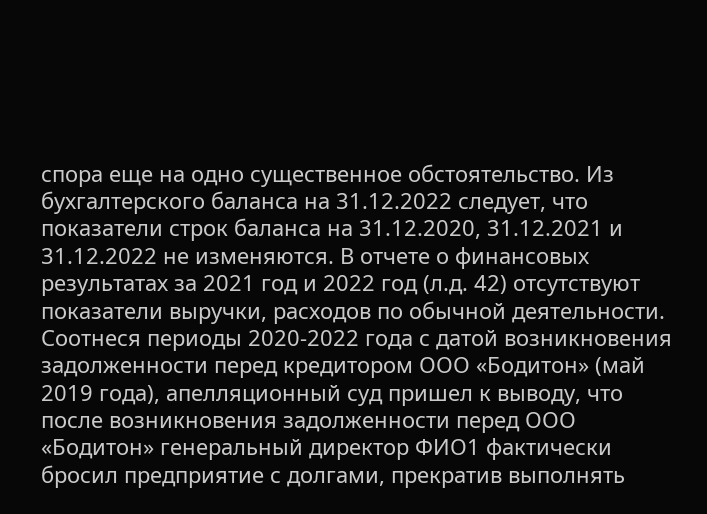спора еще на одно существенное обстоятельство. Из бухгалтерского баланса на 31.12.2022 следует, что показатели строк баланса на 31.12.2020, 31.12.2021 и 31.12.2022 не изменяются. В отчете о финансовых результатах за 2021 год и 2022 год (л.д. 42) отсутствуют показатели выручки, расходов по обычной деятельности. Соотнеся периоды 2020-2022 года с датой возникновения задолженности перед кредитором ООО «Бодитон» (май 2019 года), апелляционный суд пришел к выводу, что после возникновения задолженности перед ООО «Бодитон» генеральный директор ФИО1 фактически бросил предприятие с долгами, прекратив выполнять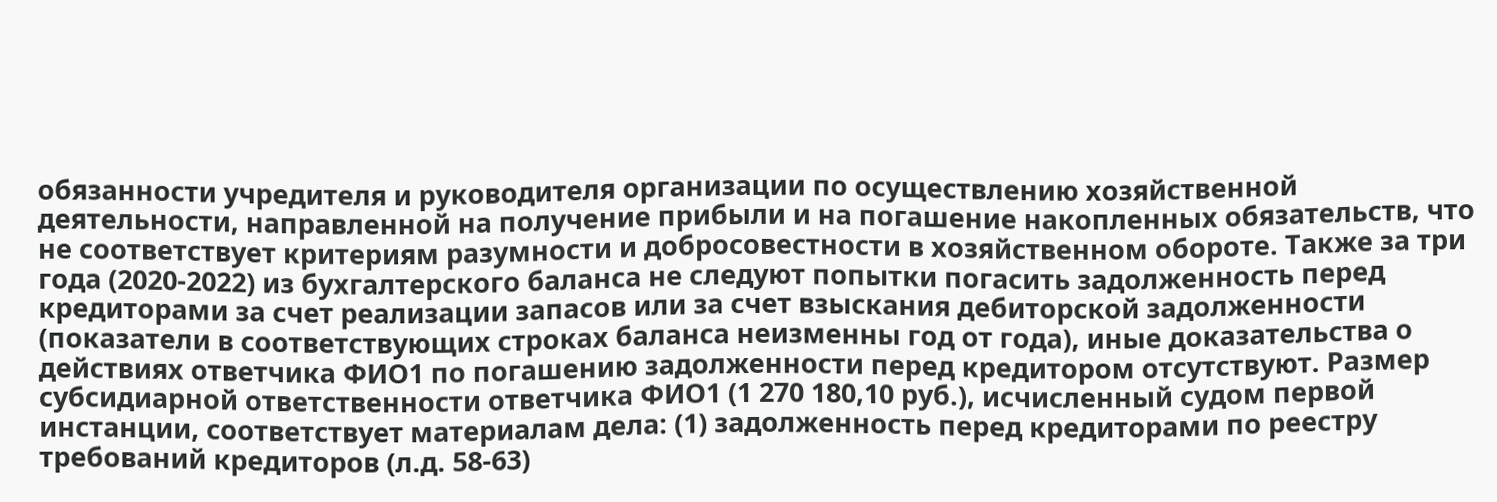обязанности учредителя и руководителя организации по осуществлению хозяйственной деятельности, направленной на получение прибыли и на погашение накопленных обязательств, что не соответствует критериям разумности и добросовестности в хозяйственном обороте. Также за три года (2020-2022) из бухгалтерского баланса не следуют попытки погасить задолженность перед кредиторами за счет реализации запасов или за счет взыскания дебиторской задолженности (показатели в соответствующих строках баланса неизменны год от года), иные доказательства о действиях ответчика ФИО1 по погашению задолженности перед кредитором отсутствуют. Размер субсидиарной ответственности ответчика ФИО1 (1 270 180,10 руб.), исчисленный судом первой инстанции, соответствует материалам дела: (1) задолженность перед кредиторами по реестру требований кредиторов (л.д. 58-63)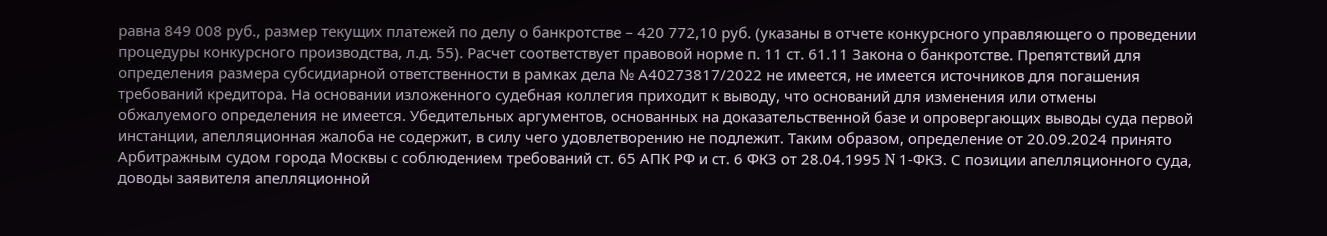равна 849 008 руб., размер текущих платежей по делу о банкротстве – 420 772,10 руб. (указаны в отчете конкурсного управляющего о проведении процедуры конкурсного производства, л.д. 55). Расчет соответствует правовой норме п. 11 ст. 61.11 Закона о банкротстве. Препятствий для определения размера субсидиарной ответственности в рамках дела № А40273817/2022 не имеется, не имеется источников для погашения требований кредитора. На основании изложенного судебная коллегия приходит к выводу, что оснований для изменения или отмены обжалуемого определения не имеется. Убедительных аргументов, основанных на доказательственной базе и опровергающих выводы суда первой инстанции, апелляционная жалоба не содержит, в силу чего удовлетворению не подлежит. Таким образом, определение от 20.09.2024 принято Арбитражным судом города Москвы с соблюдением требований ст. 65 АПК РФ и ст. 6 ФКЗ от 28.04.1995 N 1-ФКЗ. С позиции апелляционного суда, доводы заявителя апелляционной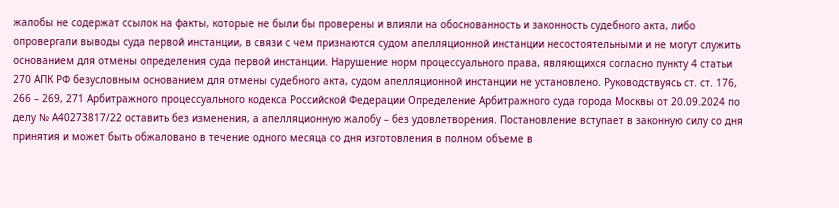жалобы не содержат ссылок на факты, которые не были бы проверены и влияли на обоснованность и законность судебного акта, либо опровергали выводы суда первой инстанции, в связи с чем признаются судом апелляционной инстанции несостоятельными и не могут служить основанием для отмены определения суда первой инстанции. Нарушение норм процессуального права, являющихся согласно пункту 4 статьи 270 АПК РФ безусловным основанием для отмены судебного акта, судом апелляционной инстанции не установлено. Руководствуясь ст. ст. 176, 266 – 269, 271 Арбитражного процессуального кодекса Российской Федерации Определение Арбитражного суда города Москвы от 20.09.2024 по делу № А40273817/22 оставить без изменения, а апелляционную жалобу – без удовлетворения. Постановление вступает в законную силу со дня принятия и может быть обжаловано в течение одного месяца со дня изготовления в полном объеме в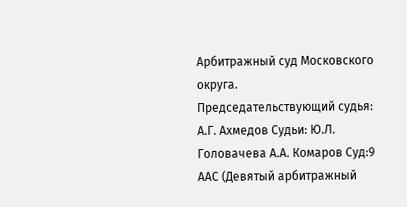Арбитражный суд Московского округа. Председательствующий судья: А.Г. Ахмедов Судьи: Ю.Л. Головачева А.А. Комаров Суд:9 ААС (Девятый арбитражный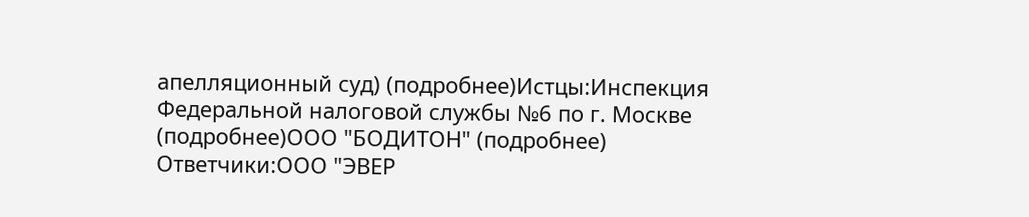апелляционный суд) (подробнее)Истцы:Инспекция Федеральной налоговой службы №6 по г. Москве (подробнее)ООО "БОДИТОН" (подробнее) Ответчики:ООО "ЭВЕР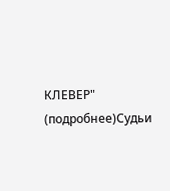КЛЕВЕР" (подробнее)Судьи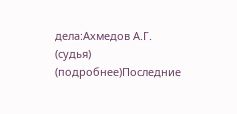дела:Ахмедов А.Г. (судья) (подробнее)Последние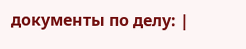документы по делу: |